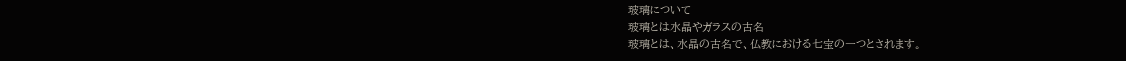玻璃について
玻璃とは水晶やガラスの古名
玻璃とは、水晶の古名で、仏教における七宝の一つとされます。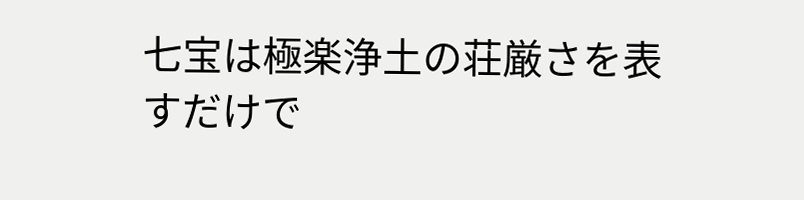七宝は極楽浄土の荘厳さを表すだけで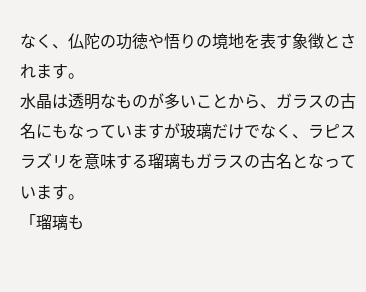なく、仏陀の功徳や悟りの境地を表す象徴とされます。
水晶は透明なものが多いことから、ガラスの古名にもなっていますが玻璃だけでなく、ラピスラズリを意味する瑠璃もガラスの古名となっています。
「瑠璃も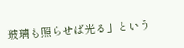玻璃も照らせば光る」という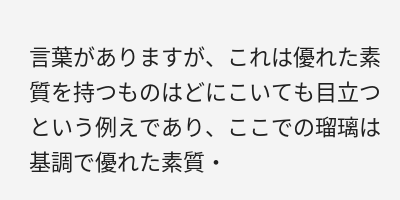言葉がありますが、これは優れた素質を持つものはどにこいても目立つという例えであり、ここでの瑠璃は基調で優れた素質・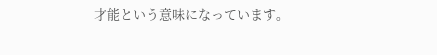才能という意味になっています。